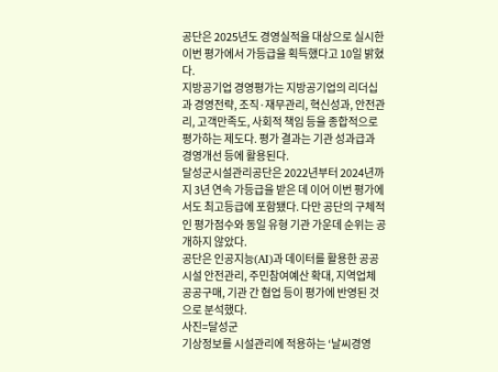공단은 2025년도 경영실적을 대상으로 실시한 이번 평가에서 가등급을 획득했다고 10일 밝혔다.
지방공기업 경영평가는 지방공기업의 리더십과 경영전략, 조직·재무관리, 혁신성과, 안전관리, 고객만족도, 사회적 책임 등을 종합적으로 평가하는 제도다. 평가 결과는 기관 성과급과 경영개선 등에 활용된다.
달성군시설관리공단은 2022년부터 2024년까지 3년 연속 가등급을 받은 데 이어 이번 평가에서도 최고등급에 포함됐다. 다만 공단의 구체적인 평가점수와 동일 유형 기관 가운데 순위는 공개하지 않았다.
공단은 인공지능(AI)과 데이터를 활용한 공공시설 안전관리, 주민참여예산 확대, 지역업체 공공구매, 기관 간 협업 등이 평가에 반영된 것으로 분석했다.
사진=달성군
기상정보를 시설관리에 적용하는 ‘날씨경영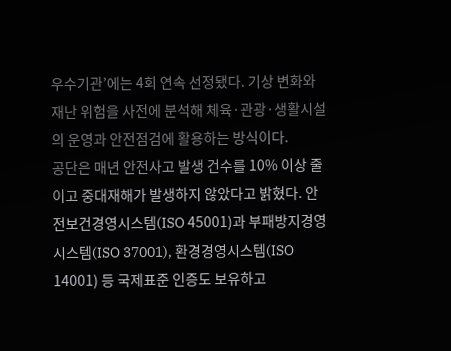우수기관’에는 4회 연속 선정됐다. 기상 변화와 재난 위험을 사전에 분석해 체육·관광·생활시설의 운영과 안전점검에 활용하는 방식이다.
공단은 매년 안전사고 발생 건수를 10% 이상 줄이고 중대재해가 발생하지 않았다고 밝혔다. 안전보건경영시스템(ISO 45001)과 부패방지경영시스템(ISO 37001), 환경경영시스템(ISO 14001) 등 국제표준 인증도 보유하고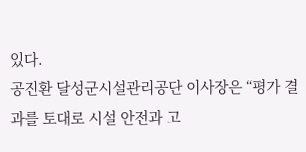있다.
공진환 달성군시설관리공단 이사장은 “평가 결과를 토대로 시설 안전과 고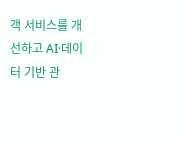객 서비스를 개선하고 AI·데이터 기반 관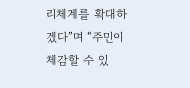리체계를 확대하겠다”며 “주민이 체감할 수 있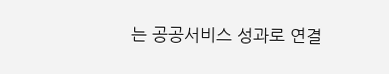는 공공서비스 성과로 연결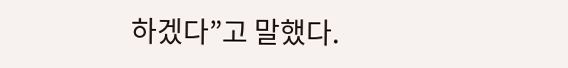하겠다”고 말했다.